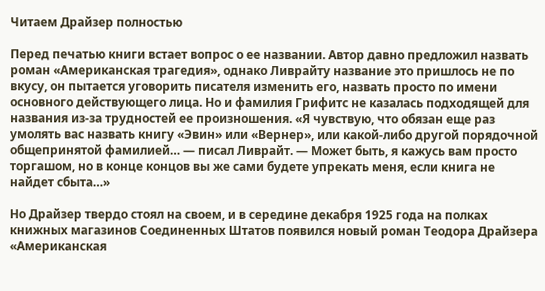Читаем Драйзер полностью

Перед печатью книги встает вопрос о ее названии. Автор давно предложил назвать роман «Американская трагедия», однако Ливрайту название это пришлось не по вкусу, он пытается уговорить писателя изменить его, назвать просто по имени основного действующего лица. Но и фамилия Грифитс не казалась подходящей для названия из-за трудностей ее произношения. «Я чувствую, что обязан еще раз умолять вас назвать книгу «Эвин» или «Вернер», или какой-либо другой порядочной общепринятой фамилией… — писал Ливрайт. — Может быть, я кажусь вам просто торгашом, но в конце концов вы же сами будете упрекать меня, если книга не найдет сбыта…»

Но Драйзер твердо стоял на своем, и в середине декабря 1925 года на полках книжных магазинов Соединенных Штатов появился новый роман Теодора Драйзера «Американская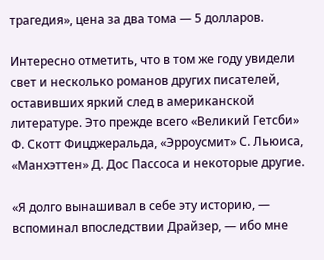трагедия», цена за два тома — 5 долларов.

Интересно отметить, что в том же году увидели свет и несколько романов других писателей, оставивших яркий след в американской литературе. Это прежде всего «Великий Гетсби» Ф. Скотт Фицджеральда, «Эрроусмит» С. Льюиса, «Манхэттен» Д. Дос Пассоса и некоторые другие.

«Я долго вынашивал в себе эту историю, — вспоминал впоследствии Драйзер, — ибо мне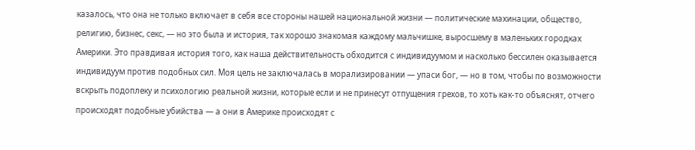казалось, что она не только включает в себя все стороны нашей национальной жизни — политические махинации, общество, религию, бизнес, секс, — но это была и история, так хорошо знакомая каждому мальчишке, выросшему в маленьких городках Америки. Это правдивая история того, как наша действительность обходится с индивидуумом и насколько бессилен оказывается индивидуум против подобных сил. Моя цель не заключалась в морализировании — упаси бог, — но в том, чтобы по возможности вскрыть подоплеку и психологию реальной жизни, которые если и не принесут отпущения грехов, то хоть как-то объяснят, отчего происходят подобные убийства — а они в Америке происходят с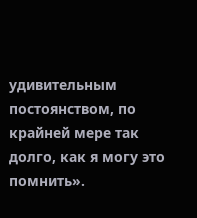удивительным постоянством, по крайней мере так долго, как я могу это помнить».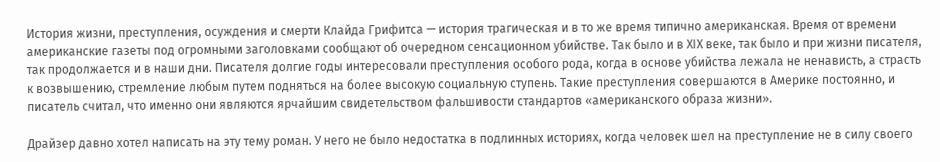История жизни, преступления, осуждения и смерти Клайда Грифитса — история трагическая и в то же время типично американская. Время от времени американские газеты под огромными заголовками сообщают об очередном сенсационном убийстве. Так было и в XIX веке, так было и при жизни писателя, так продолжается и в наши дни. Писателя долгие годы интересовали преступления особого рода, когда в основе убийства лежала не ненависть, а страсть к возвышению, стремление любым путем подняться на более высокую социальную ступень. Такие преступления совершаются в Америке постоянно, и писатель считал, что именно они являются ярчайшим свидетельством фальшивости стандартов «американского образа жизни».

Драйзер давно хотел написать на эту тему роман. У него не было недостатка в подлинных историях, когда человек шел на преступление не в силу своего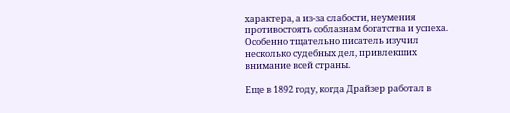характера, а из-за слабости, неумения противостоять соблазнам богатства и успеха. Особенно тщательно писатель изучил несколько судебных дел, привлекших внимание всей страны.

Еще в 1892 году, когда Драйзер работал в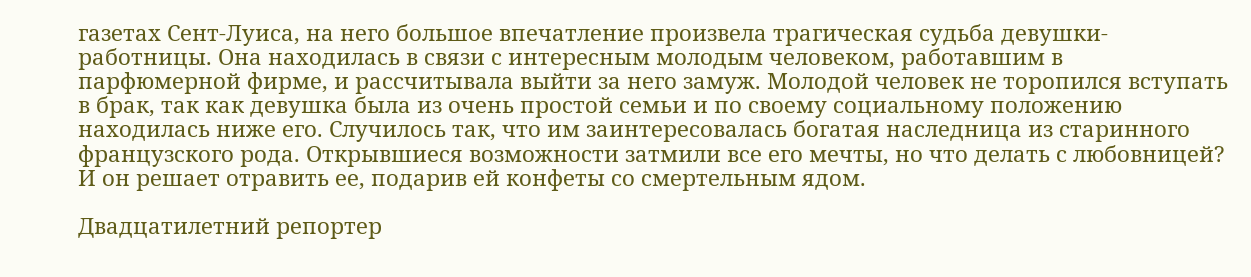газетах Сент-Луиса, на него большое впечатление произвела трагическая судьба девушки-работницы. Она находилась в связи с интересным молодым человеком, работавшим в парфюмерной фирме, и рассчитывала выйти за него замуж. Молодой человек не торопился вступать в брак, так как девушка была из очень простой семьи и по своему социальному положению находилась ниже его. Случилось так, что им заинтересовалась богатая наследница из старинного французского рода. Открывшиеся возможности затмили все его мечты, но что делать с любовницей? И он решает отравить ее, подарив ей конфеты со смертельным ядом.

Двадцатилетний репортер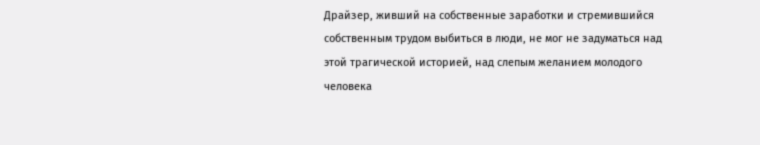Драйзер, живший на собственные заработки и стремившийся собственным трудом выбиться в люди, не мог не задуматься над этой трагической историей, над слепым желанием молодого человека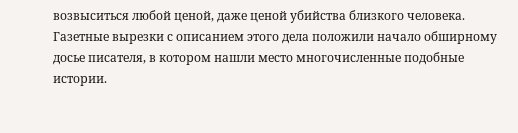возвыситься любой ценой, даже ценой убийства близкого человека. Газетные вырезки с описанием этого дела положили начало обширному досье писателя, в котором нашли место многочисленные подобные истории.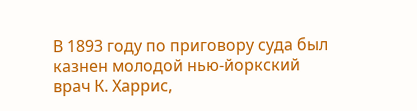В 1893 году по приговору суда был казнен молодой нью-йоркский врач К. Харрис,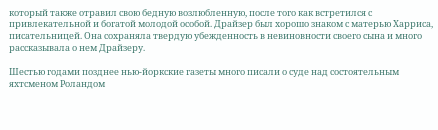который также отравил свою бедную возлюбленную, после того как встретился с привлекательной и богатой молодой особой. Драйзер был хорошо знаком с матерью Харриса, писательницей. Она сохраняла твердую убежденность в невиновности своего сына и много рассказывала о нем Драйзеру.

Шестью годами позднее нью-йоркские газеты много писали о суде над состоятельным яхтсменом Роландом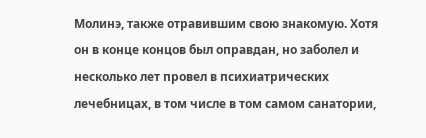Молинэ, также отравившим свою знакомую. Хотя он в конце концов был оправдан, но заболел и несколько лет провел в психиатрических лечебницах, в том числе в том самом санатории,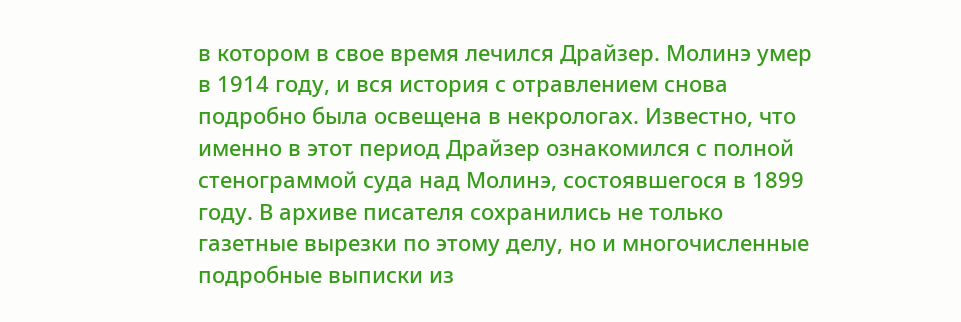в котором в свое время лечился Драйзер. Молинэ умер в 1914 году, и вся история с отравлением снова подробно была освещена в некрологах. Известно, что именно в этот период Драйзер ознакомился с полной стенограммой суда над Молинэ, состоявшегося в 1899 году. В архиве писателя сохранились не только газетные вырезки по этому делу, но и многочисленные подробные выписки из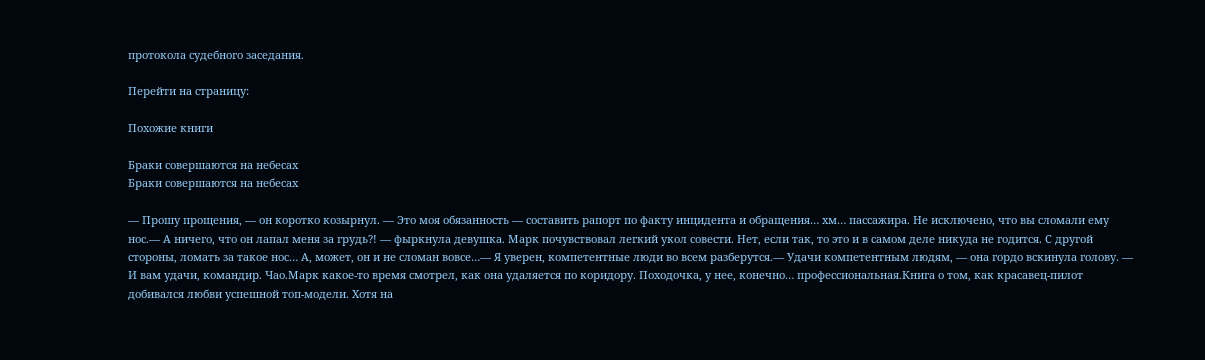протокола судебного заседания.

Перейти на страницу:

Похожие книги

Браки совершаются на небесах
Браки совершаются на небесах

— Прошу прощения, — он коротко козырнул. — Это моя обязанность — составить рапорт по факту инцидента и обращения… хм… пассажира. Не исключено, что вы сломали ему нос.— А ничего, что он лапал меня за грудь?! — фыркнула девушка. Марк почувствовал легкий укол совести. Нет, если так, то это и в самом деле никуда не годится. С другой стороны, ломать за такое нос… А, может, он и не сломан вовсе…— Я уверен, компетентные люди во всем разберутся.— Удачи компетентным людям, — она гордо вскинула голову. — И вам удачи, командир. Чао.Марк какое-то время смотрел, как она удаляется по коридору. Походочка, у нее, конечно… профессиональная.Книга о том, как красавец-пилот добивался любви успешной топ-модели. Хотя на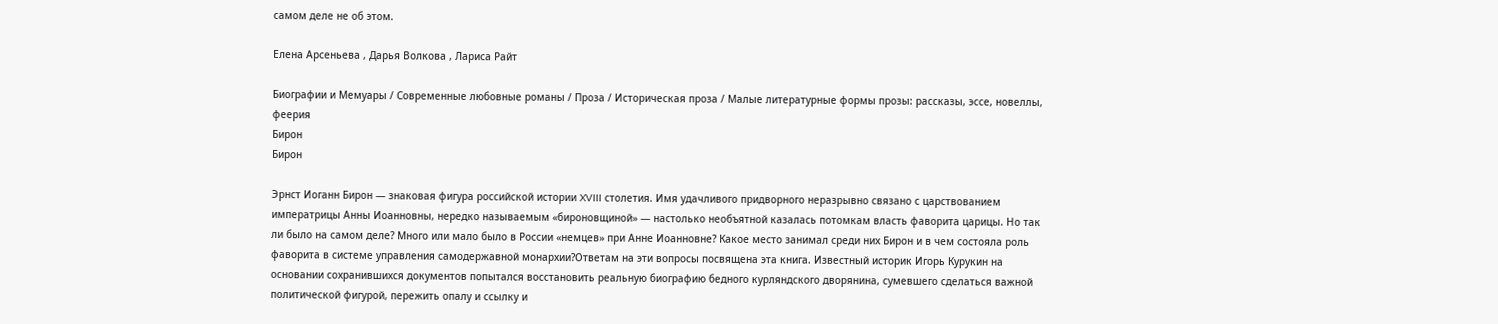самом деле не об этом.

Елена Арсеньева , Дарья Волкова , Лариса Райт

Биографии и Мемуары / Современные любовные романы / Проза / Историческая проза / Малые литературные формы прозы: рассказы, эссе, новеллы, феерия
Бирон
Бирон

Эрнст Иоганн Бирон — знаковая фигура российской истории XVIII столетия. Имя удачливого придворного неразрывно связано с царствованием императрицы Анны Иоанновны, нередко называемым «бироновщиной» — настолько необъятной казалась потомкам власть фаворита царицы. Но так ли было на самом деле? Много или мало было в России «немцев» при Анне Иоанновне? Какое место занимал среди них Бирон и в чем состояла роль фаворита в системе управления самодержавной монархии?Ответам на эти вопросы посвящена эта книга. Известный историк Игорь Курукин на основании сохранившихся документов попытался восстановить реальную биографию бедного курляндского дворянина, сумевшего сделаться важной политической фигурой, пережить опалу и ссылку и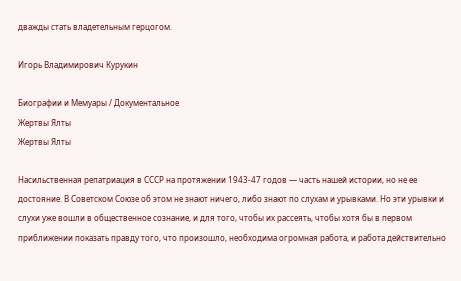дважды стать владетельным герцогом.

Игорь Владимирович Курукин

Биографии и Мемуары / Документальное
Жертвы Ялты
Жертвы Ялты

Насильственная репатриация в СССР на протяжении 1943-47 годов — часть нашей истории, но не ее достояние. В Советском Союзе об этом не знают ничего, либо знают по слухам и урывками. Но эти урывки и слухи уже вошли в общественное сознание, и для того, чтобы их рассеять, чтобы хотя бы в первом приближении показать правду того, что произошло, необходима огромная работа, и работа действительно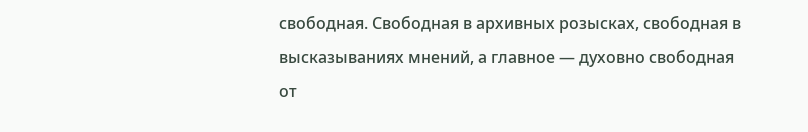свободная. Свободная в архивных розысках, свободная в высказываниях мнений, а главное — духовно свободная от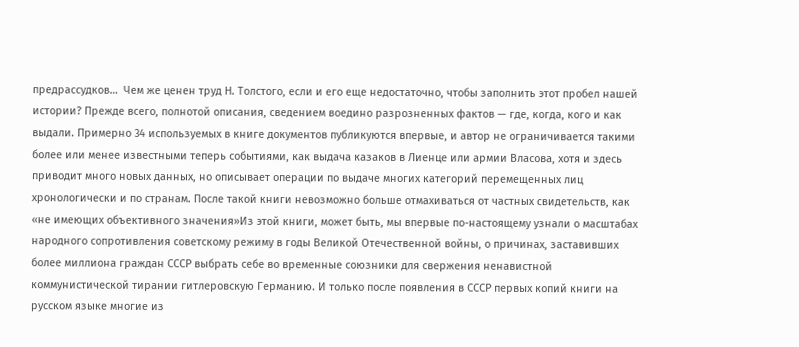предрассудков…  Чем же ценен труд Н. Толстого, если и его еще недостаточно, чтобы заполнить этот пробел нашей истории? Прежде всего, полнотой описания, сведением воедино разрозненных фактов — где, когда, кого и как выдали. Примерно 34 используемых в книге документов публикуются впервые, и автор не ограничивается такими более или менее известными теперь событиями, как выдача казаков в Лиенце или армии Власова, хотя и здесь приводит много новых данных, но описывает операции по выдаче многих категорий перемещенных лиц хронологически и по странам. После такой книги невозможно больше отмахиваться от частных свидетельств, как «не имеющих объективного значения»Из этой книги, может быть, мы впервые по-настоящему узнали о масштабах народного сопротивления советскому режиму в годы Великой Отечественной войны, о причинах, заставивших более миллиона граждан СССР выбрать себе во временные союзники для свержения ненавистной коммунистической тирании гитлеровскую Германию. И только после появления в СССР первых копий книги на русском языке многие из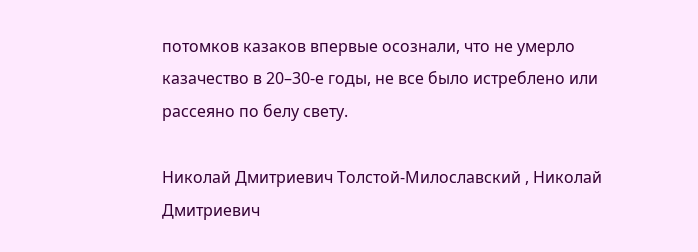потомков казаков впервые осознали, что не умерло казачество в 20–30-е годы, не все было истреблено или рассеяно по белу свету.

Николай Дмитриевич Толстой-Милославский , Николай Дмитриевич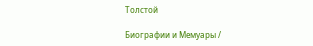Толстой

Биографии и Мемуары /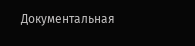Документальная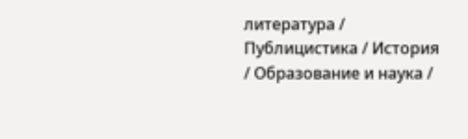литература / Публицистика / История / Образование и наука /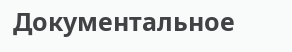Документальное